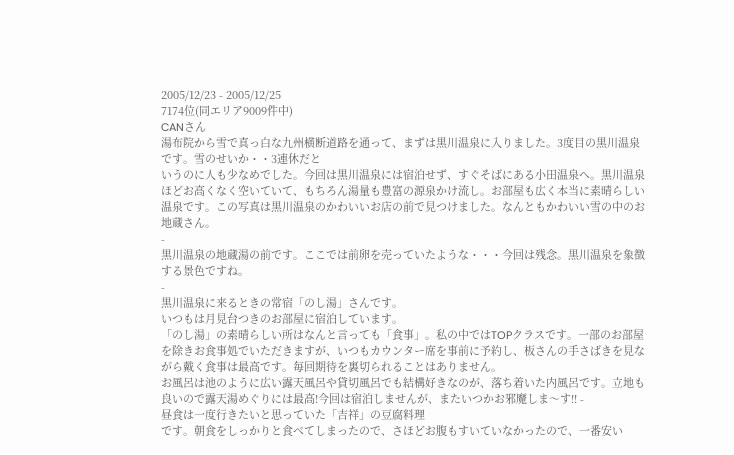2005/12/23 - 2005/12/25
7174位(同エリア9009件中)
CANさん
湯布院から雪で真っ白な九州横断道路を通って、まずは黒川温泉に入りました。3度目の黒川温泉です。雪のせいか・・3連休だと
いうのに人も少なめでした。今回は黒川温泉には宿泊せず、すぐそばにある小田温泉へ。黒川温泉ほどお高くなく空いていて、もちろん湯量も豊富の源泉かけ流し。お部屋も広く本当に素晴らしい温泉です。この写真は黒川温泉のかわいいお店の前で見つけました。なんともかわいい雪の中のお地蔵さん。
-
黒川温泉の地蔵湯の前です。ここでは前卵を売っていたような・・・今回は残念。黒川温泉を象徴する景色ですね。
-
黒川温泉に来るときの常宿「のし湯」さんです。
いつもは月見台つきのお部屋に宿泊しています。
「のし湯」の素晴らしい所はなんと言っても「食事」。私の中ではTOPクラスです。一部のお部屋を除きお食事処でいただきますが、いつもカウンター席を事前に予約し、板さんの手さばきを見ながら戴く食事は最高です。毎回期待を裏切られることはありません。
お風呂は池のように広い露天風呂や貸切風呂でも結構好きなのが、落ち着いた内風呂です。立地も良いので露天湯めぐりには最高!今回は宿泊しませんが、またいつかお邪魔しま〜す!! -
昼食は一度行きたいと思っていた「吉祥」の豆腐料理
です。朝食をしっかりと食べてしまったので、さほどお腹もすいていなかったので、一番安い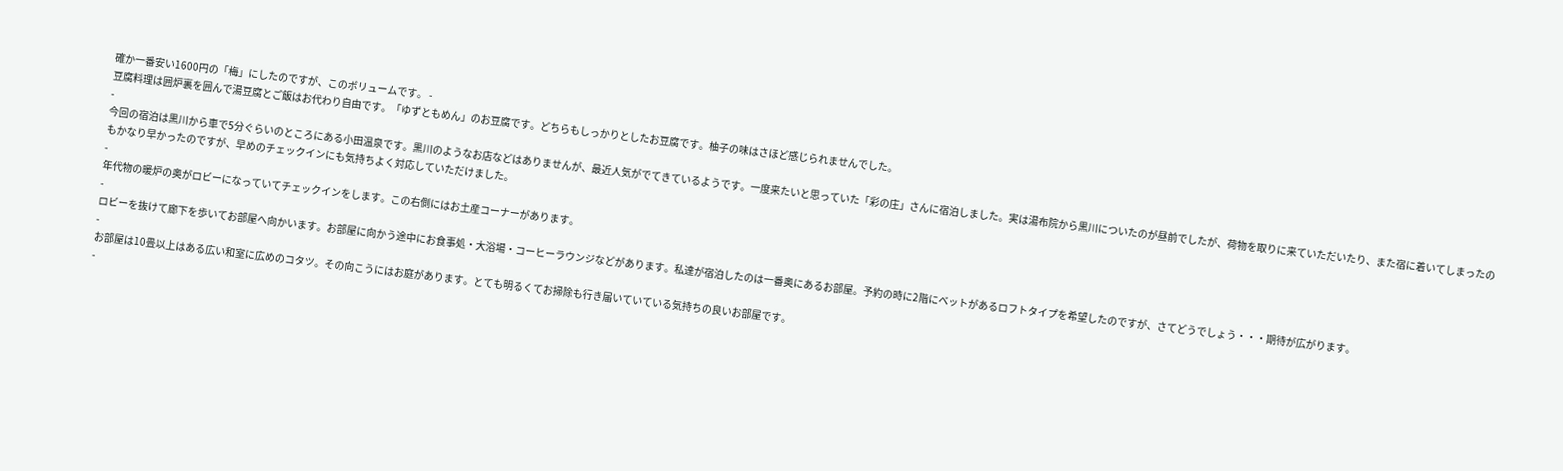確か一番安い1600円の「梅」にしたのですが、このボリュームです。 -
豆腐料理は囲炉裏を囲んで湯豆腐とご飯はお代わり自由です。「ゆずともめん」のお豆腐です。どちらもしっかりとしたお豆腐です。柚子の味はさほど感じられませんでした。
-
今回の宿泊は黒川から車で5分ぐらいのところにある小田温泉です。黒川のようなお店などはありませんが、最近人気がでてきているようです。一度来たいと思っていた「彩の庄」さんに宿泊しました。実は湯布院から黒川についたのが昼前でしたが、荷物を取りに来ていただいたり、また宿に着いてしまったのもかなり早かったのですが、早めのチェックインにも気持ちよく対応していただけました。
-
年代物の暖炉の奥がロビーになっていてチェックインをします。この右側にはお土産コーナーがあります。
-
ロビーを抜けて廊下を歩いてお部屋へ向かいます。お部屋に向かう途中にお食事処・大浴場・コーヒーラウンジなどがあります。私達が宿泊したのは一番奥にあるお部屋。予約の時に2階にベットがあるロフトタイプを希望したのですが、さてどうでしょう・・・期待が広がります。
-
お部屋は10畳以上はある広い和室に広めのコタツ。その向こうにはお庭があります。とても明るくてお掃除も行き届いていている気持ちの良いお部屋です。
-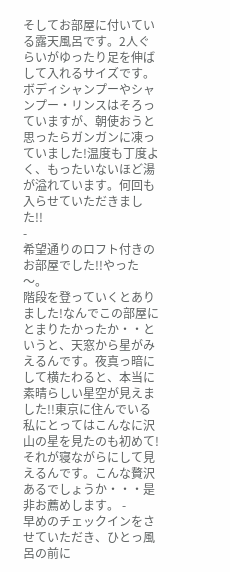そしてお部屋に付いている露天風呂です。2人ぐらいがゆったり足を伸ばして入れるサイズです。ボディシャンプーやシャンプー・リンスはそろっていますが、朝使おうと思ったらガンガンに凍っていました!温度も丁度よく、もったいないほど湯が溢れています。何回も入らせていただきました!!
-
希望通りのロフト付きのお部屋でした!!やった〜。
階段を登っていくとありました!なんでこの部屋にとまりたかったか・・というと、天窓から星がみえるんです。夜真っ暗にして横たわると、本当に素晴らしい星空が見えました!!東京に住んでいる私にとってはこんなに沢山の星を見たのも初めて!それが寝ながらにして見えるんです。こんな贅沢あるでしょうか・・・是非お薦めします。 -
早めのチェックインをさせていただき、ひとっ風呂の前に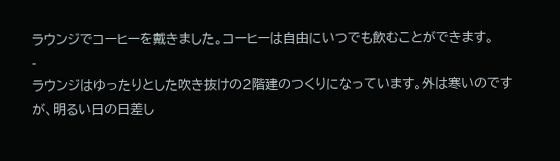ラウンジでコーヒーを戴きました。コーヒーは自由にいつでも飲むことができます。
-
ラウンジはゆったりとした吹き抜けの2階建のつくりになっています。外は寒いのですが、明るい日の日差し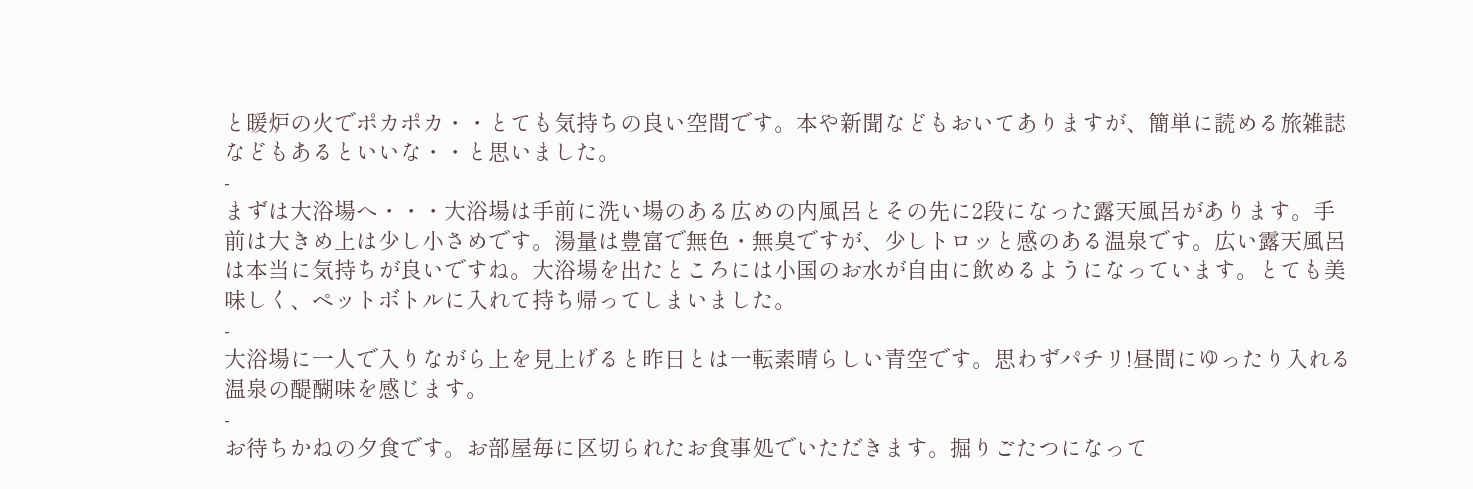と暖炉の火でポカポカ・・とても気持ちの良い空間です。本や新聞などもおいてありますが、簡単に読める旅雑誌などもあるといいな・・と思いました。
-
まずは大浴場へ・・・大浴場は手前に洗い場のある広めの内風呂とその先に2段になった露天風呂があります。手前は大きめ上は少し小さめです。湯量は豊富で無色・無臭ですが、少しトロッと感のある温泉です。広い露天風呂は本当に気持ちが良いですね。大浴場を出たところには小国のお水が自由に飲めるようになっています。とても美味しく、ペットボトルに入れて持ち帰ってしまいました。
-
大浴場に一人で入りながら上を見上げると昨日とは一転素晴らしい青空です。思わずパチリ!昼間にゆったり入れる温泉の醍醐味を感じます。
-
お待ちかねの夕食です。お部屋毎に区切られたお食事処でいただきます。掘りごたつになって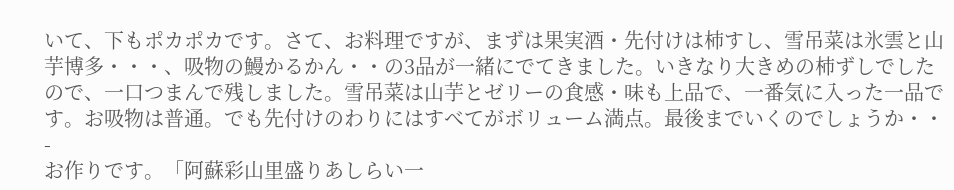いて、下もポカポカです。さて、お料理ですが、まずは果実酒・先付けは柿すし、雪吊菜は氷雲と山芋博多・・・、吸物の鰻かるかん・・の3品が一緒にでてきました。いきなり大きめの柿ずしでしたので、一口つまんで残しました。雪吊菜は山芋とゼリーの食感・味も上品で、一番気に入った一品です。お吸物は普通。でも先付けのわりにはすべてがボリューム満点。最後までいくのでしょうか・・
-
お作りです。「阿蘇彩山里盛りあしらい一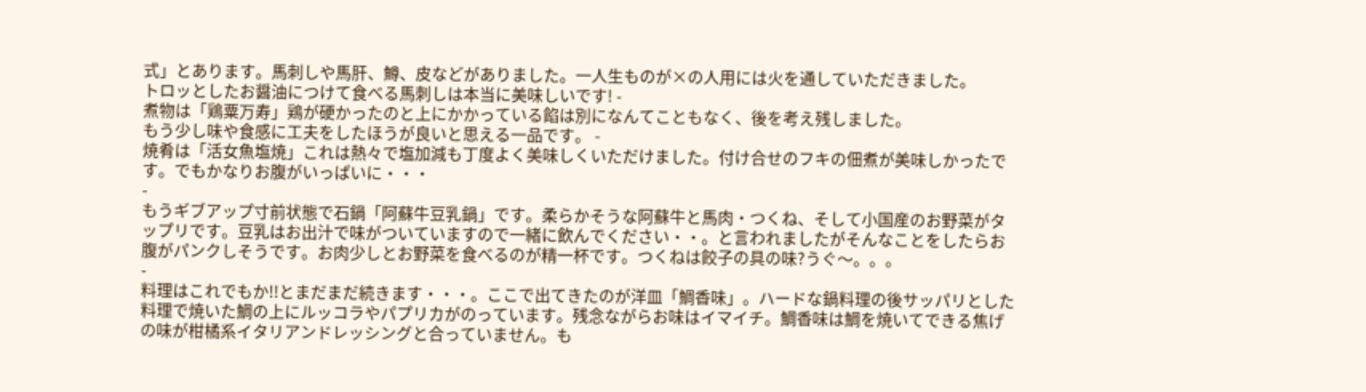式」とあります。馬刺しや馬肝、鱒、皮などがありました。一人生ものが×の人用には火を通していただきました。
トロッとしたお醤油につけて食べる馬刺しは本当に美味しいです! -
煮物は「鶏粟万寿」鶏が硬かったのと上にかかっている餡は別になんてこともなく、後を考え残しました。
もう少し味や食感に工夫をしたほうが良いと思える一品です。 -
焼肴は「活女魚塩焼」これは熱々で塩加減も丁度よく美味しくいただけました。付け合せのフキの佃煮が美味しかったです。でもかなりお腹がいっぱいに・・・
-
もうギブアップ寸前状態で石鍋「阿蘇牛豆乳鍋」です。柔らかそうな阿蘇牛と馬肉・つくね、そして小国産のお野菜がタップリです。豆乳はお出汁で味がついていますので一緒に飲んでください・・。と言われましたがそんなことをしたらお腹がパンクしそうです。お肉少しとお野菜を食べるのが精一杯です。つくねは餃子の具の味?うぐ〜。。。
-
料理はこれでもか!!とまだまだ続きます・・・。ここで出てきたのが洋皿「鯛香味」。ハードな鍋料理の後サッパリとした料理で焼いた鯛の上にルッコラやパプリカがのっています。残念ながらお味はイマイチ。鯛香味は鯛を焼いてできる焦げの味が柑橘系イタリアンドレッシングと合っていません。も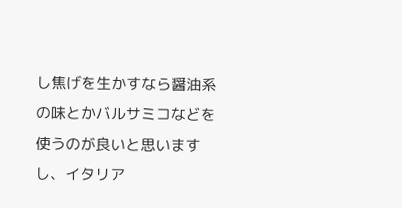し焦げを生かすなら醤油系の味とかバルサミコなどを使うのが良いと思いますし、イタリア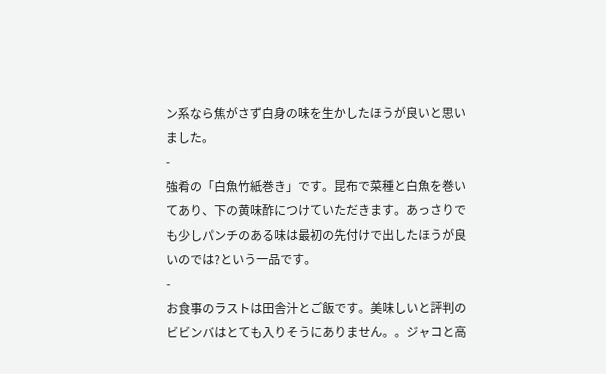ン系なら焦がさず白身の味を生かしたほうが良いと思いました。
-
強肴の「白魚竹紙巻き」です。昆布で菜種と白魚を巻いてあり、下の黄味酢につけていただきます。あっさりでも少しパンチのある味は最初の先付けで出したほうが良いのでは?という一品です。
-
お食事のラストは田舎汁とご飯です。美味しいと評判のビビンバはとても入りそうにありません。。ジャコと高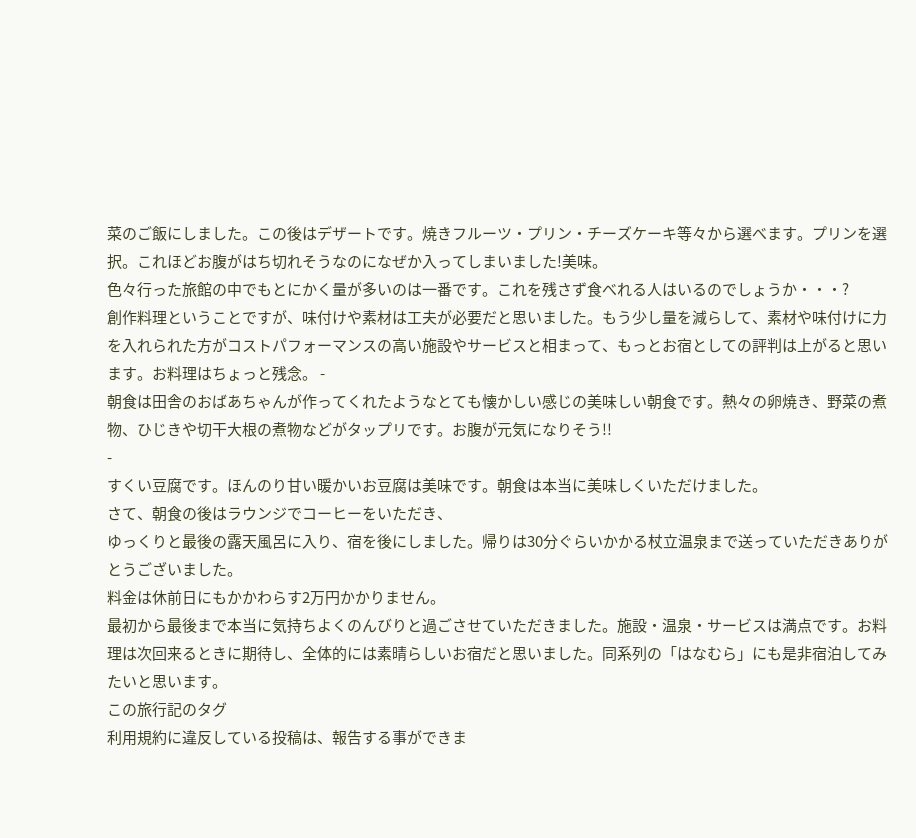菜のご飯にしました。この後はデザートです。焼きフルーツ・プリン・チーズケーキ等々から選べます。プリンを選択。これほどお腹がはち切れそうなのになぜか入ってしまいました!美味。
色々行った旅館の中でもとにかく量が多いのは一番です。これを残さず食べれる人はいるのでしょうか・・・?
創作料理ということですが、味付けや素材は工夫が必要だと思いました。もう少し量を減らして、素材や味付けに力を入れられた方がコストパフォーマンスの高い施設やサービスと相まって、もっとお宿としての評判は上がると思います。お料理はちょっと残念。 -
朝食は田舎のおばあちゃんが作ってくれたようなとても懐かしい感じの美味しい朝食です。熱々の卵焼き、野菜の煮物、ひじきや切干大根の煮物などがタップリです。お腹が元気になりそう!!
-
すくい豆腐です。ほんのり甘い暖かいお豆腐は美味です。朝食は本当に美味しくいただけました。
さて、朝食の後はラウンジでコーヒーをいただき、
ゆっくりと最後の露天風呂に入り、宿を後にしました。帰りは30分ぐらいかかる杖立温泉まで送っていただきありがとうございました。
料金は休前日にもかかわらす2万円かかりません。
最初から最後まで本当に気持ちよくのんびりと過ごさせていただきました。施設・温泉・サービスは満点です。お料理は次回来るときに期待し、全体的には素晴らしいお宿だと思いました。同系列の「はなむら」にも是非宿泊してみたいと思います。
この旅行記のタグ
利用規約に違反している投稿は、報告する事ができま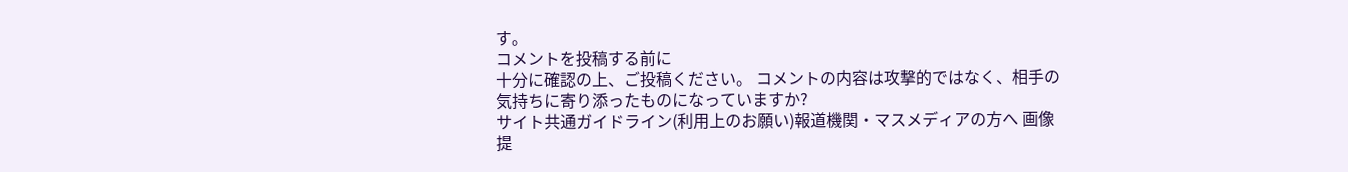す。
コメントを投稿する前に
十分に確認の上、ご投稿ください。 コメントの内容は攻撃的ではなく、相手の気持ちに寄り添ったものになっていますか?
サイト共通ガイドライン(利用上のお願い)報道機関・マスメディアの方へ 画像提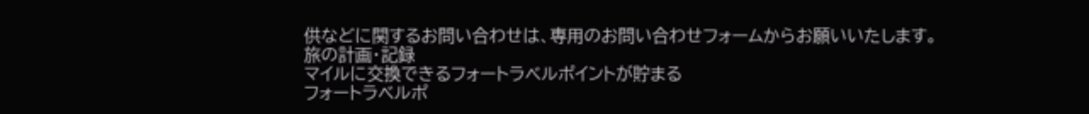供などに関するお問い合わせは、専用のお問い合わせフォームからお願いいたします。
旅の計画・記録
マイルに交換できるフォートラベルポイントが貯まる
フォートラベルポ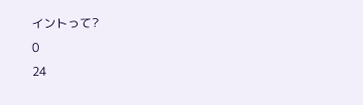イントって?
0
24